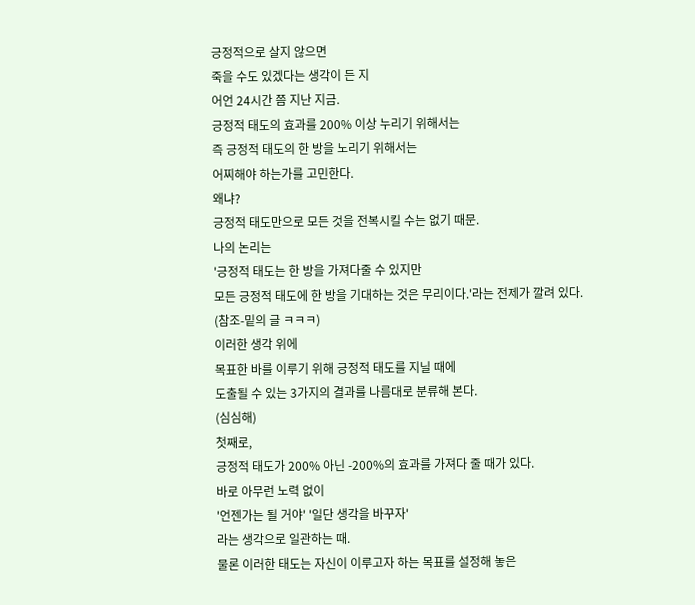긍정적으로 살지 않으면
죽을 수도 있겠다는 생각이 든 지
어언 24시간 쯤 지난 지금.
긍정적 태도의 효과를 200% 이상 누리기 위해서는
즉 긍정적 태도의 한 방을 노리기 위해서는
어찌해야 하는가를 고민한다.
왜냐?
긍정적 태도만으로 모든 것을 전복시킬 수는 없기 때문.
나의 논리는
'긍정적 태도는 한 방을 가져다줄 수 있지만
모든 긍정적 태도에 한 방을 기대하는 것은 무리이다.'라는 전제가 깔려 있다.
(참조-밑의 글 ㅋㅋㅋ)
이러한 생각 위에
목표한 바를 이루기 위해 긍정적 태도를 지닐 때에
도출될 수 있는 3가지의 결과를 나름대로 분류해 본다.
(심심해)
첫째로,
긍정적 태도가 200% 아닌 -200%의 효과를 가져다 줄 때가 있다.
바로 아무런 노력 없이
'언젠가는 될 거야' '일단 생각을 바꾸자'
라는 생각으로 일관하는 때.
물론 이러한 태도는 자신이 이루고자 하는 목표를 설정해 놓은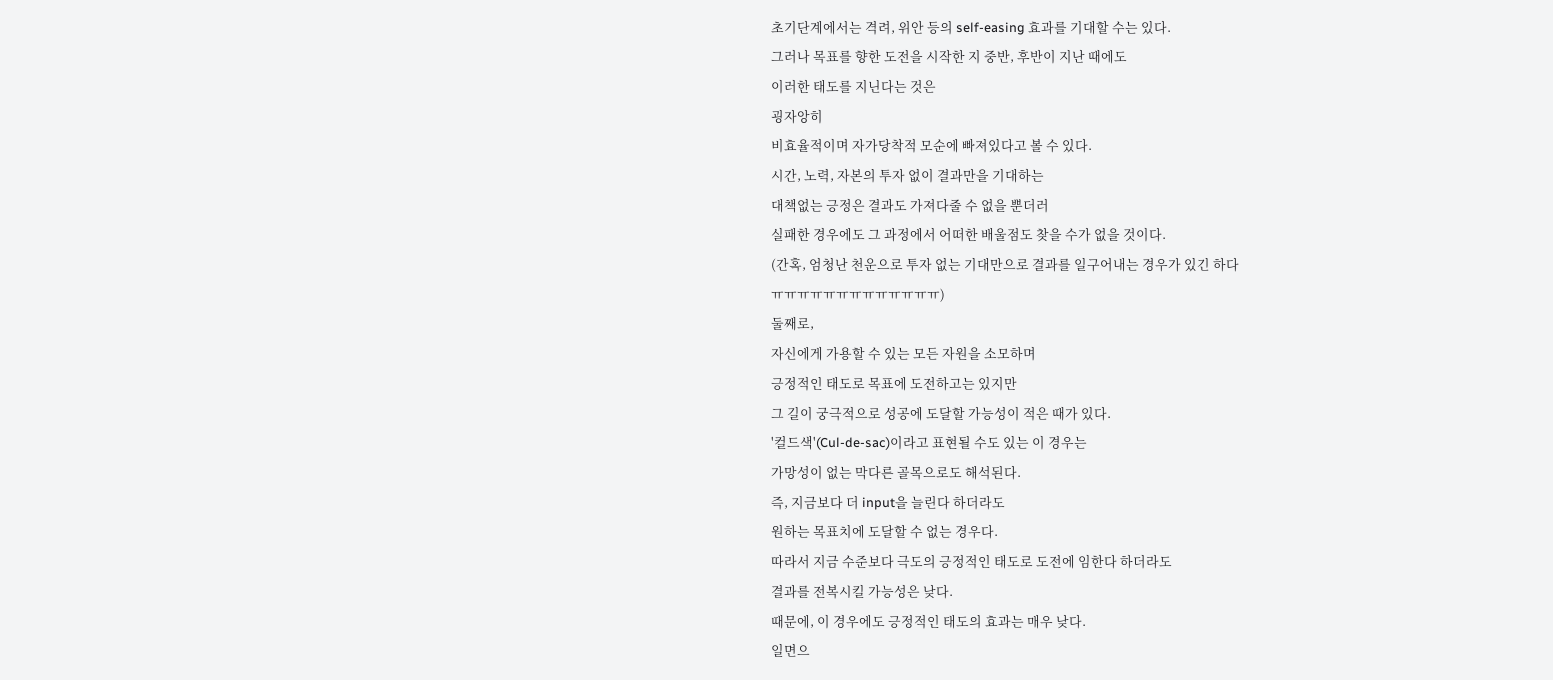초기단계에서는 격려, 위안 등의 self-easing 효과를 기대할 수는 있다.
그러나 목표를 향한 도전을 시작한 지 중반, 후반이 지난 때에도
이러한 태도를 지닌다는 것은
굉자앙히
비효율적이며 자가당착적 모순에 빠져있다고 볼 수 있다.
시간, 노력, 자본의 투자 없이 결과만을 기대하는
대책없는 긍정은 결과도 가져다줄 수 없을 뿐더러
실패한 경우에도 그 과정에서 어떠한 배울점도 찾을 수가 없을 것이다.
(간혹, 엄청난 천운으로 투자 없는 기대만으로 결과를 일구어내는 경우가 있긴 하다
ㅠㅠㅠㅠㅠㅠㅠㅠㅠㅠㅠㅠㅠ)
둘째로,
자신에게 가용할 수 있는 모든 자원을 소모하며
긍정적인 태도로 목표에 도전하고는 있지만
그 길이 궁극적으로 성공에 도달할 가능성이 적은 때가 있다.
'컬드색'(Cul-de-sac)이라고 표현될 수도 있는 이 경우는
가망성이 없는 막다른 골목으로도 해석된다.
즉, 지금보다 더 input을 늘린다 하더라도
원하는 목표치에 도달할 수 없는 경우다.
따라서 지금 수준보다 극도의 긍정적인 태도로 도전에 임한다 하더라도
결과를 전복시킬 가능성은 낮다.
때문에, 이 경우에도 긍정적인 태도의 효과는 매우 낮다.
일면으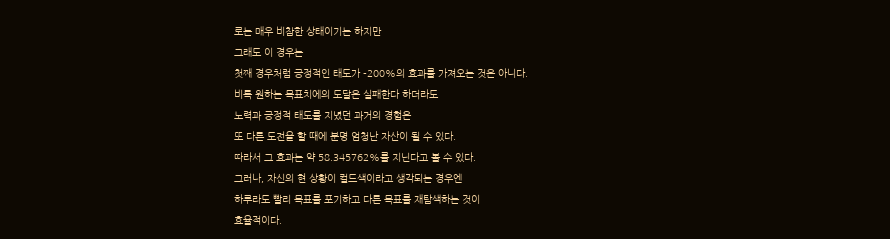로는 매우 비참한 상태이기는 하지만
그래도 이 경우는
첫째 경우처럼 긍정적인 태도가 -200%의 효과를 가져오는 것은 아니다.
비록 원하는 목표치에의 도달은 실패한다 하더라도
노력과 긍정적 태도를 지녔던 과거의 경험은
또 다른 도전을 할 때에 분명 엄청난 자산이 될 수 있다.
따라서 그 효과는 약 58.345762%를 지닌다고 볼 수 있다.
그러나, 자신의 현 상황이 컬드색이라고 생각되는 경우엔
하루라도 빨리 목표를 포기하고 다른 목표를 재탐색하는 것이
효율적이다.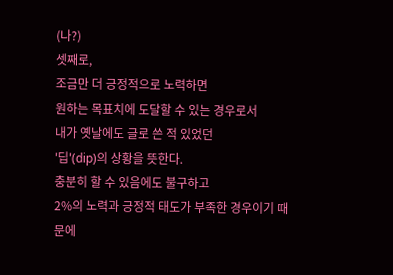(나?)
셋째로,
조금만 더 긍정적으로 노력하면
원하는 목표치에 도달할 수 있는 경우로서
내가 옛날에도 글로 쓴 적 있었던
'딥'(dip)의 상황을 뜻한다.
충분히 할 수 있음에도 불구하고
2%의 노력과 긍정적 태도가 부족한 경우이기 때문에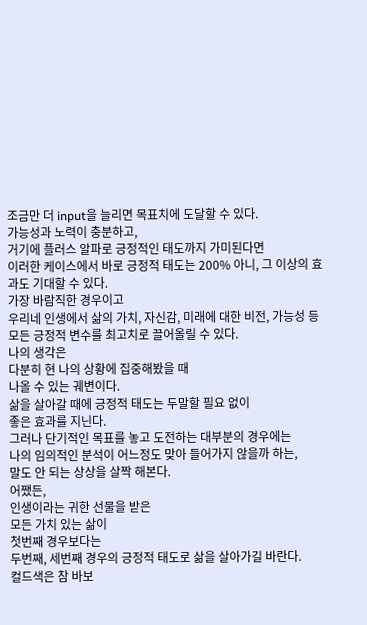조금만 더 input을 늘리면 목표치에 도달할 수 있다.
가능성과 노력이 충분하고,
거기에 플러스 알파로 긍정적인 태도까지 가미된다면
이러한 케이스에서 바로 긍정적 태도는 200% 아니, 그 이상의 효과도 기대할 수 있다.
가장 바람직한 경우이고
우리네 인생에서 삶의 가치, 자신감, 미래에 대한 비전, 가능성 등
모든 긍정적 변수를 최고치로 끌어올릴 수 있다.
나의 생각은
다분히 현 나의 상황에 집중해봤을 때
나올 수 있는 궤변이다.
삶을 살아갈 때에 긍정적 태도는 두말할 필요 없이
좋은 효과를 지닌다.
그러나 단기적인 목표를 놓고 도전하는 대부분의 경우에는
나의 임의적인 분석이 어느정도 맞아 들어가지 않을까 하는,
말도 안 되는 상상을 살짝 해본다.
어쨌든,
인생이라는 귀한 선물을 받은
모든 가치 있는 삶이
첫번째 경우보다는
두번째, 세번째 경우의 긍정적 태도로 삶을 살아가길 바란다.
컬드색은 참 바보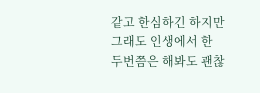같고 한심하긴 하지만
그래도 인생에서 한 두번쯤은 해봐도 괜찮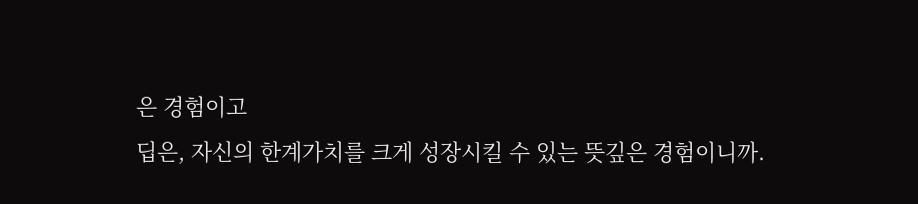은 경험이고
딥은, 자신의 한계가치를 크게 성장시킬 수 있는 뜻깊은 경험이니까.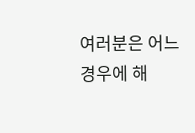여러분은 어느 경우에 해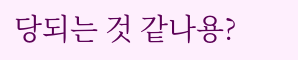당되는 것 같나용?